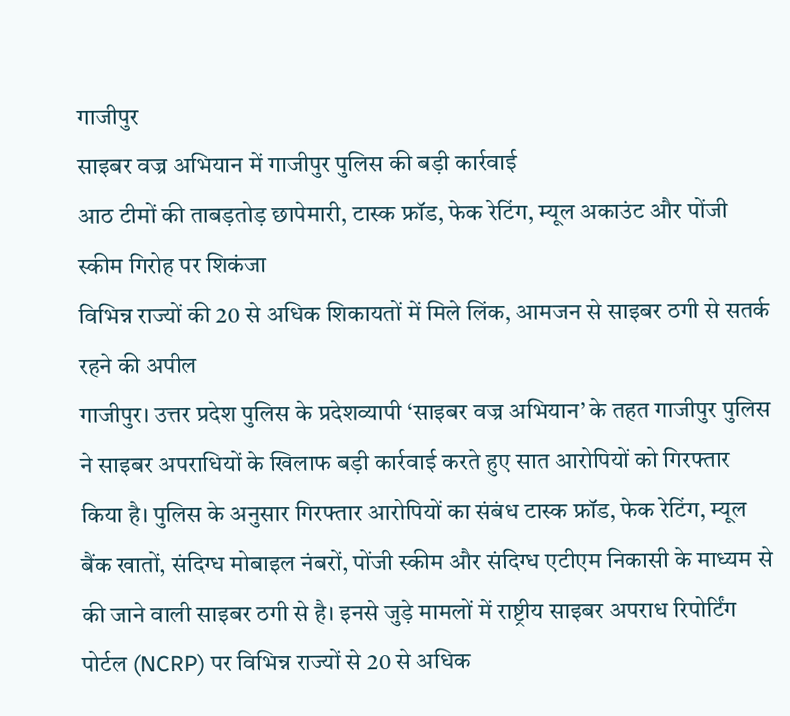गाजीपुर
साइबर वज्र अभियान में गाजीपुर पुलिस की बड़ी कार्रवाई
आठ टीमों की ताबड़तोड़ छापेमारी, टास्क फ्रॉड, फेक रेटिंग, म्यूल अकाउंट और पोंजी स्कीम गिरोह पर शिकंजा
विभिन्न राज्यों की 20 से अधिक शिकायतों में मिले लिंक, आमजन से साइबर ठगी से सतर्क रहने की अपील
गाजीपुर। उत्तर प्रदेश पुलिस के प्रदेशव्यापी ‘साइबर वज्र अभियान’ के तहत गाजीपुर पुलिस ने साइबर अपराधियों के खिलाफ बड़ी कार्रवाई करते हुए सात आरोपियों को गिरफ्तार किया है। पुलिस के अनुसार गिरफ्तार आरोपियों का संबंध टास्क फ्रॉड, फेक रेटिंग, म्यूल बैंक खातों, संदिग्ध मोबाइल नंबरों, पोंजी स्कीम और संदिग्ध एटीएम निकासी के माध्यम से की जाने वाली साइबर ठगी से है। इनसे जुड़े मामलों में राष्ट्रीय साइबर अपराध रिपोर्टिंग पोर्टल (NCRP) पर विभिन्न राज्यों से 20 से अधिक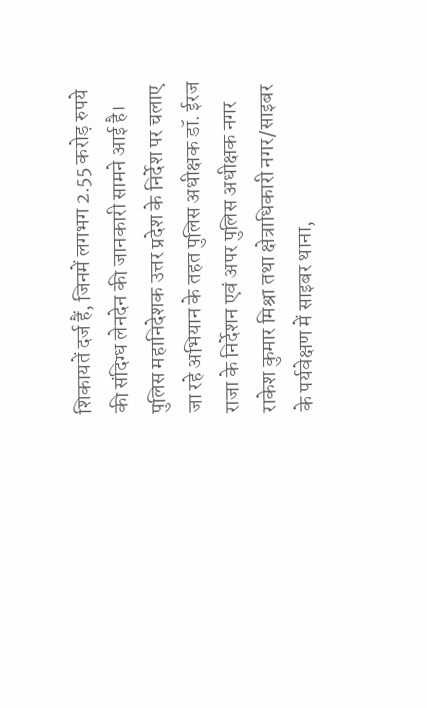शिकायतें दर्ज हैं, जिनमें लगभग 2.55 करोड़ रुपये की संदिग्ध लेनदेन की जानकारी सामने आई है।
पुलिस महानिदेशक उत्तर प्रदेश के निर्देश पर चलाए जा रहे अभियान के तहत पुलिस अधीक्षक डॉ. ईरज राजा के निर्देशन एवं अपर पुलिस अधीक्षक नगर राकेश कुमार मिश्रा तथा क्षेत्राधिकारी नगर/साइबर के पर्यवेक्षण में साइबर थाना,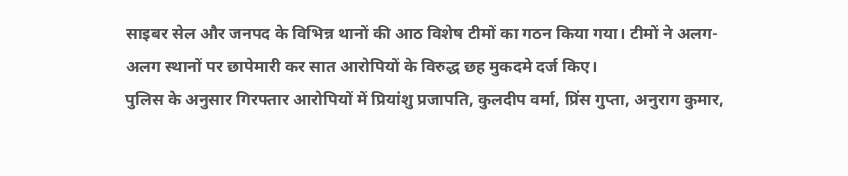साइबर सेल और जनपद के विभिन्न थानों की आठ विशेष टीमों का गठन किया गया। टीमों ने अलग-अलग स्थानों पर छापेमारी कर सात आरोपियों के विरुद्ध छह मुकदमे दर्ज किए।
पुलिस के अनुसार गिरफ्तार आरोपियों में प्रियांशु प्रजापति, कुलदीप वर्मा, प्रिंस गुप्ता, अनुराग कुमार,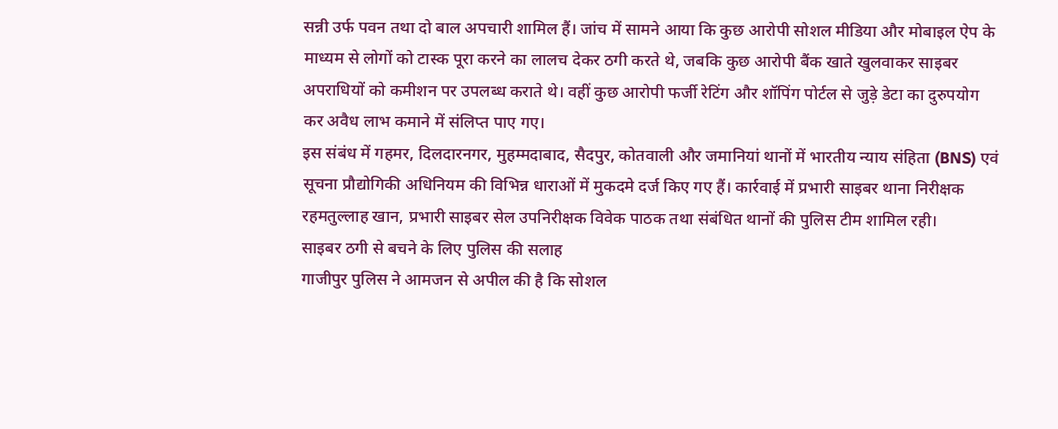सन्नी उर्फ पवन तथा दो बाल अपचारी शामिल हैं। जांच में सामने आया कि कुछ आरोपी सोशल मीडिया और मोबाइल ऐप के माध्यम से लोगों को टास्क पूरा करने का लालच देकर ठगी करते थे, जबकि कुछ आरोपी बैंक खाते खुलवाकर साइबर अपराधियों को कमीशन पर उपलब्ध कराते थे। वहीं कुछ आरोपी फर्जी रेटिंग और शॉपिंग पोर्टल से जुड़े डेटा का दुरुपयोग कर अवैध लाभ कमाने में संलिप्त पाए गए।
इस संबंध में गहमर, दिलदारनगर, मुहम्मदाबाद, सैदपुर, कोतवाली और जमानियां थानों में भारतीय न्याय संहिता (BNS) एवं सूचना प्रौद्योगिकी अधिनियम की विभिन्न धाराओं में मुकदमे दर्ज किए गए हैं। कार्रवाई में प्रभारी साइबर थाना निरीक्षक रहमतुल्लाह खान, प्रभारी साइबर सेल उपनिरीक्षक विवेक पाठक तथा संबंधित थानों की पुलिस टीम शामिल रही।
साइबर ठगी से बचने के लिए पुलिस की सलाह
गाजीपुर पुलिस ने आमजन से अपील की है कि सोशल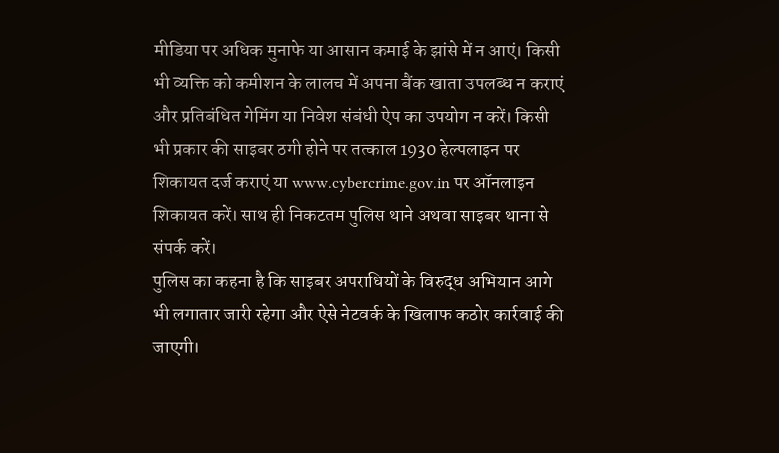मीडिया पर अधिक मुनाफे या आसान कमाई के झांसे में न आएं। किसी भी व्यक्ति को कमीशन के लालच में अपना बैंक खाता उपलब्ध न कराएं और प्रतिबंधित गेमिंग या निवेश संबंधी ऐप का उपयोग न करें। किसी भी प्रकार की साइबर ठगी होने पर तत्काल 1930 हेल्पलाइन पर शिकायत दर्ज कराएं या www.cybercrime.gov.in पर ऑनलाइन शिकायत करें। साथ ही निकटतम पुलिस थाने अथवा साइबर थाना से संपर्क करें।
पुलिस का कहना है कि साइबर अपराधियों के विरुद्ध अभियान आगे भी लगातार जारी रहेगा और ऐसे नेटवर्क के खिलाफ कठोर कार्रवाई की जाएगी।